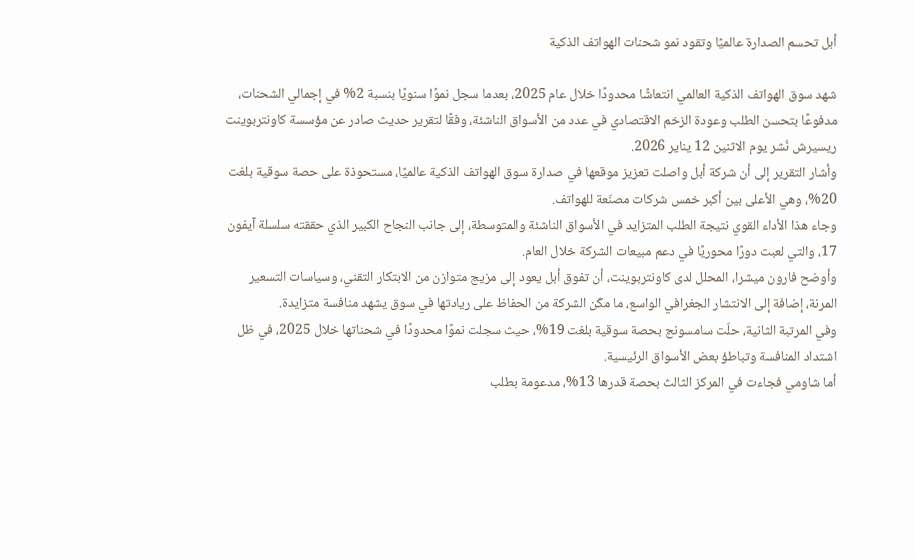أبل تحسم الصدارة عالميًا وتقود نمو شحنات الهواتف الذكية

شهد سوق الهواتف الذكية العالمي انتعاشًا محدودًا خلال عام 2025، بعدما سجل نموًا سنويًا بنسبة 2% في إجمالي الشحنات، مدفوعًا بتحسن الطلب وعودة الزخم الاقتصادي في عدد من الأسواق الناشئة، وفقًا لتقرير حديث صادر عن مؤسسة كاونتربوينت ريسيرش نُشر يوم الاثنين 12 يناير 2026.
وأشار التقرير إلى أن شركة أبل واصلت تعزيز موقعها في صدارة سوق الهواتف الذكية عالميًا، مستحوذة على حصة سوقية بلغت 20%، وهي الأعلى بين أكبر خمس شركات مصنّعة للهواتف.
وجاء هذا الأداء القوي نتيجة الطلب المتزايد في الأسواق الناشئة والمتوسطة، إلى جانب النجاح الكبير الذي حققته سلسلة آيفون 17، والتي لعبت دورًا محوريًا في دعم مبيعات الشركة خلال العام.
وأوضح فارون ميشرا، المحلل لدى كاونتربوينت، أن تفوق أبل يعود إلى مزيج متوازن من الابتكار التقني، وسياسات التسعير المرنة، إضافة إلى الانتشار الجغرافي الواسع، ما مكّن الشركة من الحفاظ على ريادتها في سوق يشهد منافسة متزايدة.
وفي المرتبة الثانية، حلّت سامسونج بحصة سوقية بلغت 19%، حيث سجلت نموًا محدودًا في شحناتها خلال 2025، في ظل اشتداد المنافسة وتباطؤ بعض الأسواق الرئيسية.
أما شاومي فجاءت في المركز الثالث بحصة قدرها 13%، مدعومة بطلب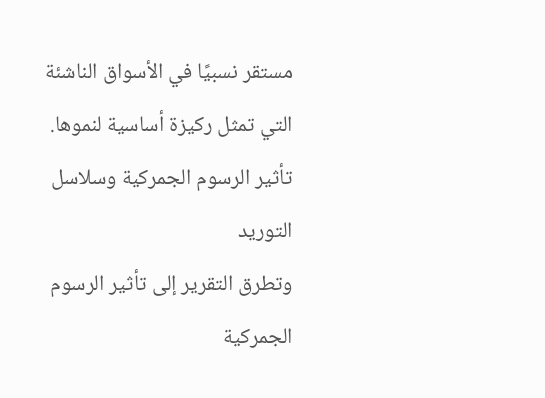مستقر نسبيًا في الأسواق الناشئة التي تمثل ركيزة أساسية لنموها.
تأثير الرسوم الجمركية وسلاسل التوريد
وتطرق التقرير إلى تأثير الرسوم الجمركية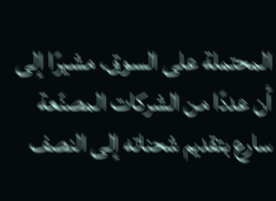المحتملة على السوق، مشيرًا إلى أن عددًا من الشركات المصنّعة سارع بتقديم شحناته إلى النصف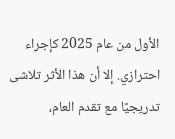الأول من عام 2025 كإجراء احترازي. إلا أن هذا الأثر تلاشى تدريجيًا مع تقدم العام،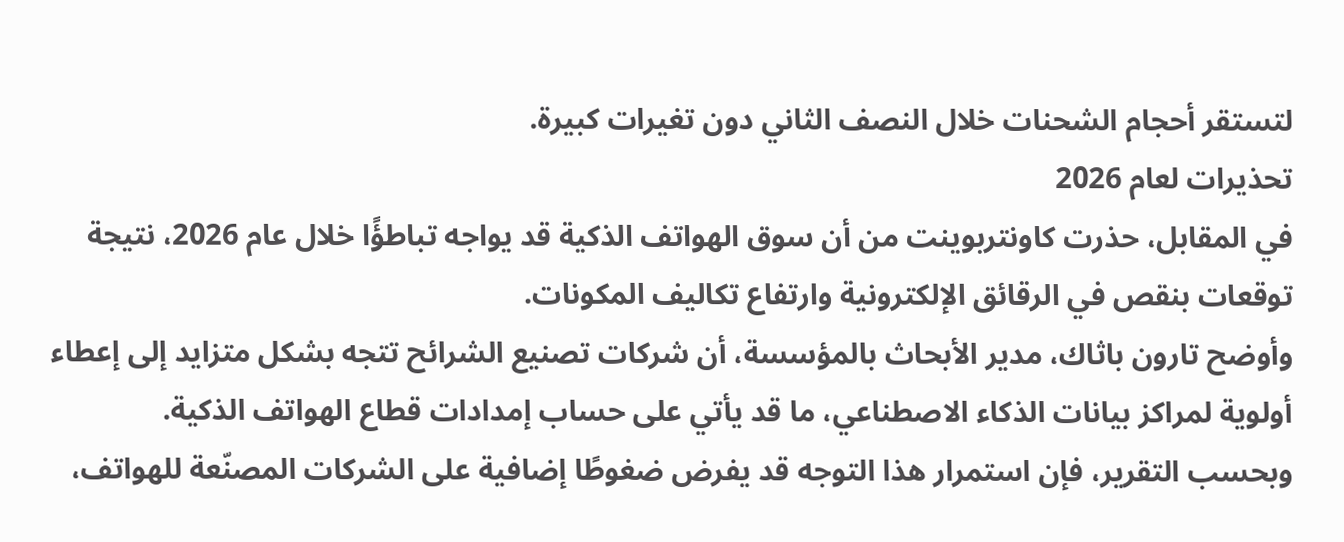لتستقر أحجام الشحنات خلال النصف الثاني دون تغيرات كبيرة.
تحذيرات لعام 2026
في المقابل، حذرت كاونتربوينت من أن سوق الهواتف الذكية قد يواجه تباطؤًا خلال عام 2026، نتيجة توقعات بنقص في الرقائق الإلكترونية وارتفاع تكاليف المكونات.
وأوضح تارون باثاك، مدير الأبحاث بالمؤسسة، أن شركات تصنيع الشرائح تتجه بشكل متزايد إلى إعطاء أولوية لمراكز بيانات الذكاء الاصطناعي، ما قد يأتي على حساب إمدادات قطاع الهواتف الذكية.
وبحسب التقرير، فإن استمرار هذا التوجه قد يفرض ضغوطًا إضافية على الشركات المصنّعة للهواتف،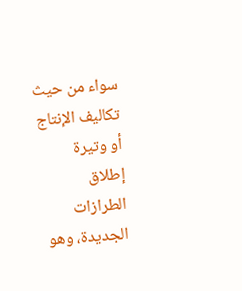سواء من حيث تكاليف الإنتاج أو وتيرة إطلاق الطرازات الجديدة، وهو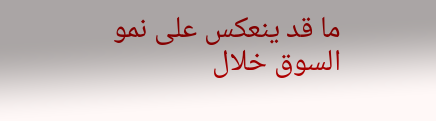ما قد ينعكس على نمو السوق خلال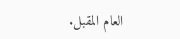العام المقبل.